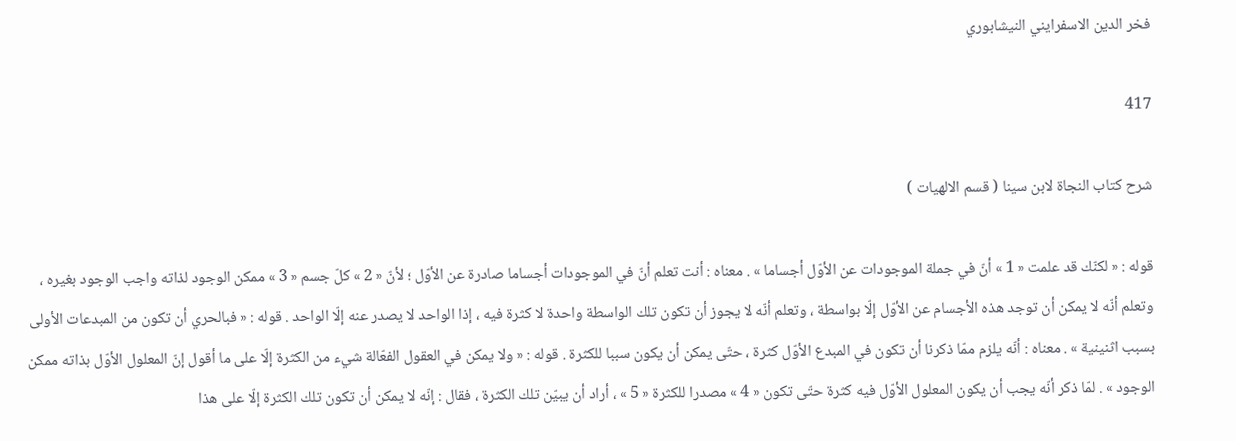فخر الدين الاسفرايني النيشابوري

417

شرح كتاب النجاة لابن سينا ( قسم الالهيات )

قوله : « لكنّك قد علمت « 1 » أنّ في جملة الموجودات عن الأوّل أجساما » . معناه : أنت تعلم أنّ في الموجودات أجساما صادرة عن الأوّل ؛ لأنّ « 2 » كلّ جسم « 3 » ممكن الوجود لذاته واجب الوجود بغيره ، وتعلم أنّه لا يمكن أن توجد هذه الأجسام عن الأوّل إلّا بواسطة ، وتعلم أنّه لا يجوز أن تكون تلك الواسطة واحدة لا كثرة فيه ، إذا الواحد لا يصدر عنه إلّا الواحد . قوله : « فبالحري أن تكون من المبدعات الأولى بسبب اثنينية » . معناه : أنّه يلزم ممّا ذكرنا أن تكون في المبدع الأوّل كثرة ، حتّى يمكن أن يكون سببا للكثرة . قوله : « ولا يمكن في العقول الفعّالة شيء من الكثرة إلّا على ما أقول إنّ المعلول الأوّل بذاته ممكن الوجود » . لمّا ذكر أنّه يجب أن يكون المعلول الأوّل فيه كثرة حتّى تكون « 4 » مصدرا للكثرة « 5 » ، أراد أن يبيّن تلك الكثرة ، فقال : إنّه لا يمكن أن تكون تلك الكثرة إلّا على هذا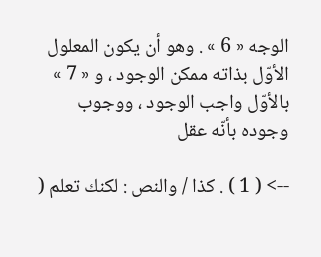الوجه « 6 » . وهو أن يكون المعلول الأوّل بذاته ممكن الوجود ، و « 7 » بالأوّل واجب الوجود ، ووجوب وجوده بأنّه عقل

--> ( 1 ) . كذا / والنص : لكنك تعلم (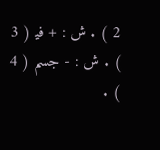2 ) . ش : + في‍ ( 3 ) . ش : - جسم ( 4 ) .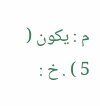م : يكون ( 5 ) . خ :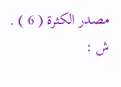مصدر الكثرة ( 6 ) . ش :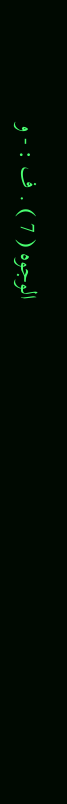الوجوه ( 7 ) . ف : - و